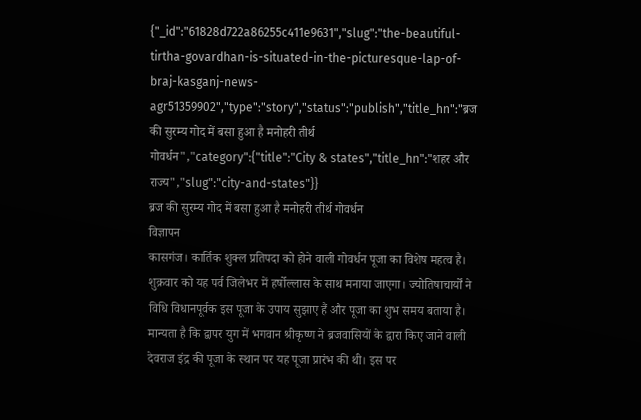{"_id":"61828d722a86255c411e9631","slug":"the-beautiful-tirtha-govardhan-is-situated-in-the-picturesque-lap-of-braj-kasganj-news-agr51359902","type":"story","status":"publish","title_hn":"ब्रज की सुरम्य गोद में बसा हुआ है मनोहरी तीर्थ गोवर्धन","category":{"title":"City & states","title_hn":"शहर और राज्य","slug":"city-and-states"}}
ब्रज की सुरम्य गोद में बसा हुआ है मनोहरी तीर्थ गोवर्धन
विज्ञापन
कासगंज। कार्तिक शुक्ल प्रतिपदा को होने वाली गोवर्धन पूजा का विशेष महत्व है। शुक्रवार को यह पर्व जिलेभर में हर्षोल्लास के साथ मनाया जाएगा। ज्योतिषाचार्यों ने विधि विधानपूर्वक इस पूजा के उपाय सुझाए हैं और पूजा का शुभ समय बताया है।
मान्यता है कि द्वापर युग में भगवान श्रीकृष्ण ने ब्रजवासियों के द्वारा किए जाने वाली देवराज इंद्र की पूजा के स्थान पर यह पूजा प्रारंभ की थी। इस पर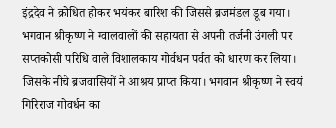इंद्रदेव ने क्रोधित होकर भयंकर बारिश की जिससे ब्रजमंडल डूब गया। भगवान श्रीकृष्ण ने ग्वालवालों की सहायता से अपनी तर्जनी उंगली पर सप्तकोसी परिधि वाले विशालकाय गोर्वधन पर्वत को धारण कर लिया। जिसके नीचे ब्रजवासियों ने आश्रय प्राप्त किया। भगवान श्रीकृष्ण ने स्वयं गिरिराज गोवर्धन का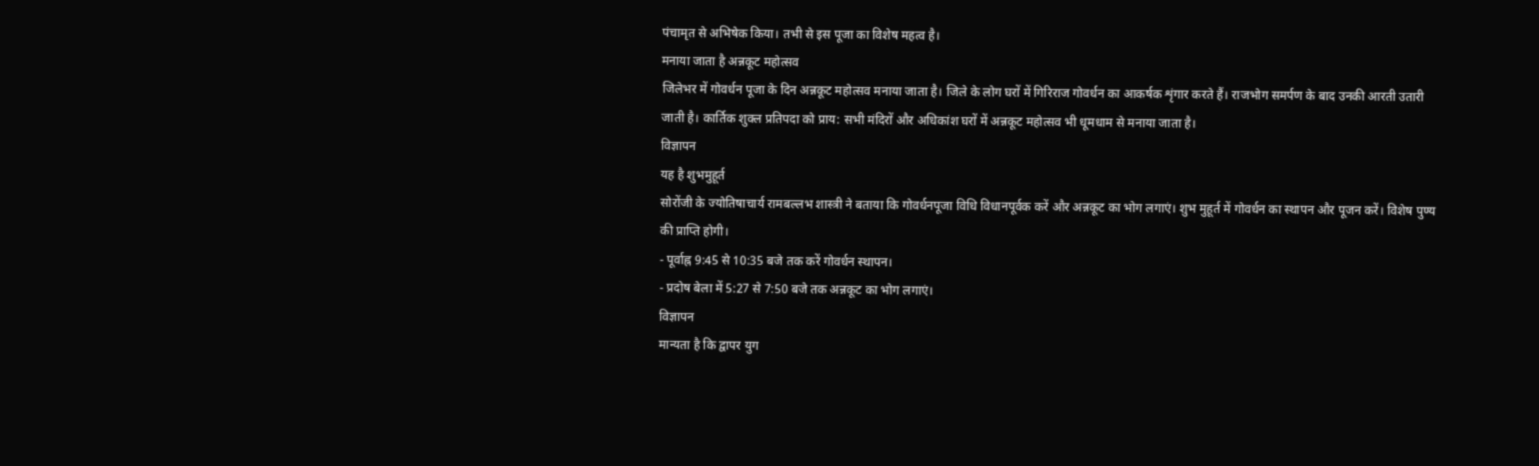पंचामृत से अभिषेक किया। तभी से इस पूजा का विशेष महत्व है।
मनाया जाता है अन्नकूट महोत्सव
जिलेभर में गोवर्धन पूजा के दिन अन्नकूट महोत्सव मनाया जाता है। जिले के लोग घरों में गिरिराज गोवर्धन का आकर्षक शृंगार करते हैं। राजभोग समर्पण के बाद उनकी आरती उतारी जाती है। कार्तिक शुक्ल प्रतिपदा को प्राय: सभी मंदिरों और अधिकांश घरों में अन्नकूट महोत्सव भी धूमधाम से मनाया जाता है।
विज्ञापन
यह है शुभमुहूर्त
सोरोंजी के ज्योतिषाचार्य रामबल्लभ शास्त्री ने बताया कि गोवर्धनपूजा विधि विधानपूर्वक करें और अन्नकूट का भोग लगाएं। शुभ मुहूर्त में गोवर्धन का स्थापन और पूजन करें। विशेष पुण्य की प्राप्ति होगी।
- पूर्वाह्न 9:45 से 10:35 बजे तक करें गोवर्धन स्थापन।
- प्रदोष बेला में 5:27 से 7:50 बजे तक अन्नकूट का भोग लगाएं।
विज्ञापन
मान्यता है कि द्वापर युग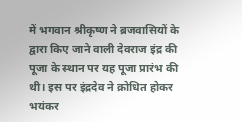में भगवान श्रीकृष्ण ने ब्रजवासियों के द्वारा किए जाने वाली देवराज इंद्र की पूजा के स्थान पर यह पूजा प्रारंभ की थी। इस पर इंद्रदेव ने क्रोधित होकर भयंकर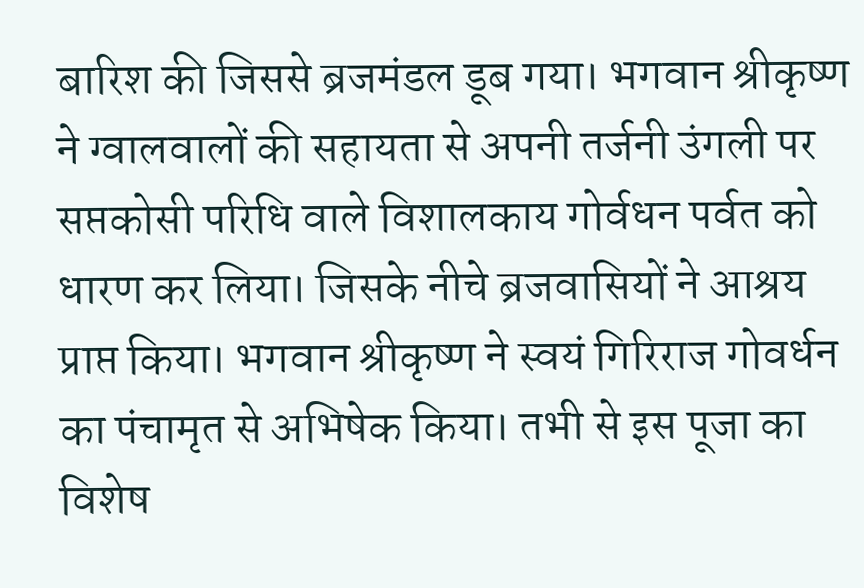बारिश की जिससे ब्रजमंडल डूब गया। भगवान श्रीकृष्ण ने ग्वालवालों की सहायता से अपनी तर्जनी उंगली पर सप्तकोसी परिधि वाले विशालकाय गोर्वधन पर्वत को धारण कर लिया। जिसके नीचे ब्रजवासियों ने आश्रय प्राप्त किया। भगवान श्रीकृष्ण ने स्वयं गिरिराज गोवर्धन का पंचामृत से अभिषेक किया। तभी से इस पूजा का विशेष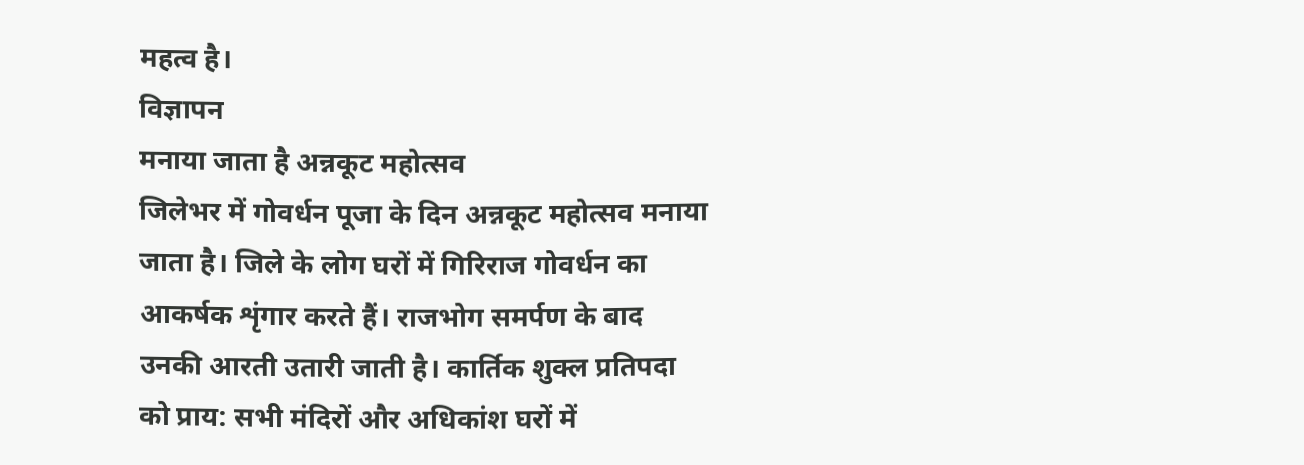महत्व है।
विज्ञापन
मनाया जाता है अन्नकूट महोत्सव
जिलेभर में गोवर्धन पूजा के दिन अन्नकूट महोत्सव मनाया जाता है। जिले के लोग घरों में गिरिराज गोवर्धन का आकर्षक शृंगार करते हैं। राजभोग समर्पण के बाद उनकी आरती उतारी जाती है। कार्तिक शुक्ल प्रतिपदा को प्राय: सभी मंदिरों और अधिकांश घरों में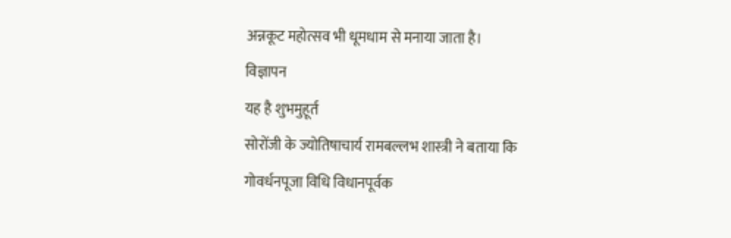अन्नकूट महोत्सव भी धूमधाम से मनाया जाता है।
विज्ञापन
यह है शुभमुहूर्त
सोरोंजी के ज्योतिषाचार्य रामबल्लभ शास्त्री ने बताया कि गोवर्धनपूजा विधि विधानपूर्वक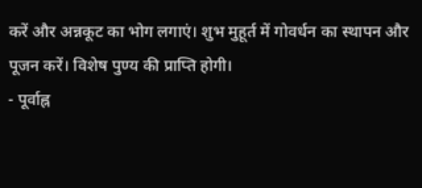करें और अन्नकूट का भोग लगाएं। शुभ मुहूर्त में गोवर्धन का स्थापन और पूजन करें। विशेष पुण्य की प्राप्ति होगी।
- पूर्वाह्न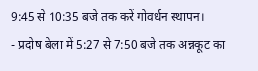9:45 से 10:35 बजे तक करें गोवर्धन स्थापन।
- प्रदोष बेला में 5:27 से 7:50 बजे तक अन्नकूट का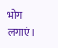भोग लगाएं।